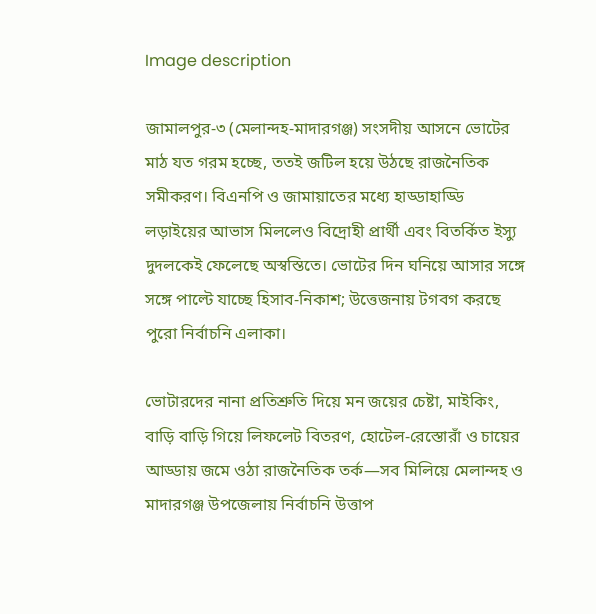Image description

জামালপুর-৩ (মেলান্দহ-মাদারগঞ্জ) সংসদীয় আসনে ভোটের মাঠ যত গরম হচ্ছে, ততই জটিল হয়ে উঠছে রাজনৈতিক সমীকরণ। বিএনপি ও জামায়াতের মধ্যে হাড্ডাহাড্ডি লড়াইয়ের আভাস মিললেও বিদ্রোহী প্রার্থী এবং বিতর্কিত ইস্যু দুদলকেই ফেলেছে অস্বস্তিতে। ভোটের দিন ঘনিয়ে আসার সঙ্গে সঙ্গে পাল্টে যাচ্ছে হিসাব-নিকাশ; উত্তেজনায় টগবগ করছে পুরো নির্বাচনি এলাকা।

ভোটারদের নানা প্রতিশ্রুতি দিয়ে মন জয়ের চেষ্টা, মাইকিং, বাড়ি বাড়ি গিয়ে লিফলেট বিতরণ, হোটেল-রেস্তোরাঁ ও চায়ের আড্ডায় জমে ওঠা রাজনৈতিক তর্ক—সব মিলিয়ে মেলান্দহ ও মাদারগঞ্জ উপজেলায় নির্বাচনি উত্তাপ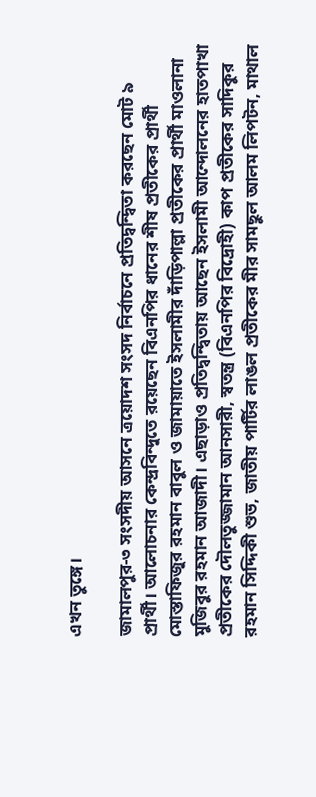এখন তুঙ্গে।

জামালপুর-৩ সংসদীয় আসনে ত্রয়োদশ সংসদ নির্বাচনে প্রতিদ্বন্দ্বিতা করছেন মোট ৯ প্রার্থী। আলোচনার কেন্দ্রবিন্দুতে রয়েছেন বিএনপির ধানের শীষ প্রতীকের প্রার্থী মোস্তাফিজুর রহমান বাবুল ও জামায়াতে ইসলামীর দাঁড়িপাল্লা প্রতীকের প্রার্থী মাওলানা মুজিবুর রহমান আজাদী। এছাড়াও প্রতিদ্বন্দ্বিতায় আছেন ইসলামী আন্দোলনের হাতপাখা প্রতীকের দৌলতুজ্জামান আনসারী, স্বতন্ত্র (বিএনপির বিদ্রোহী) কাপ প্রতীকের সাদিকুর রহমান সিদ্দিকী শুভ, জাতীয় পার্টির লাঙল প্রতীকের মীর সামছুল আলম লিপটন, মাথাল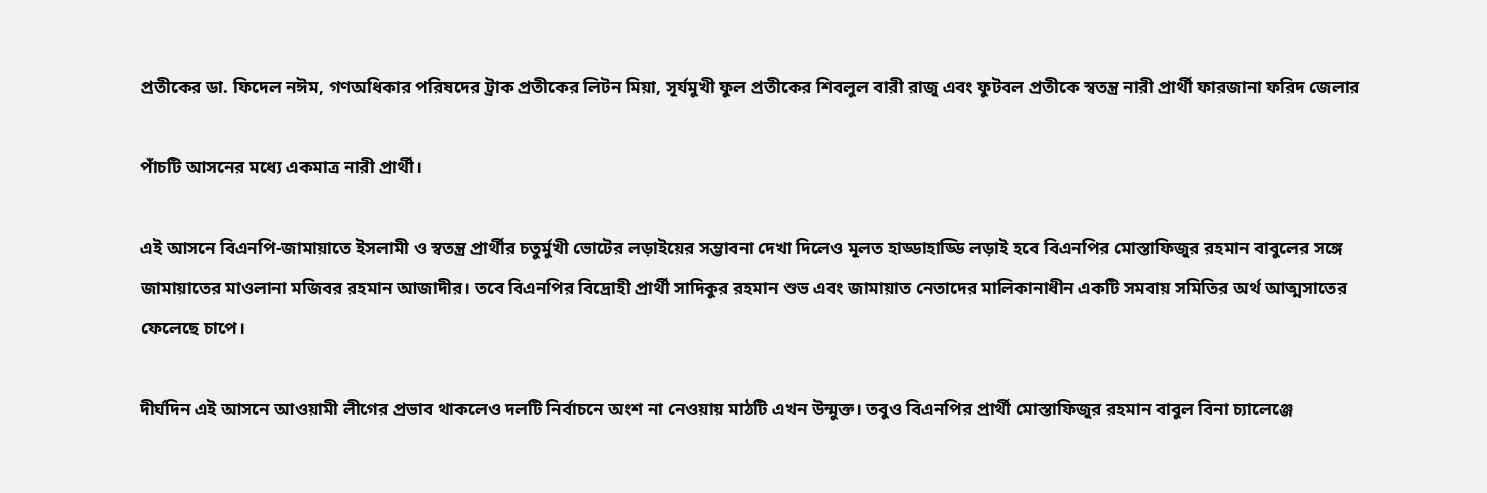প্রতীকের ডা. ফিদেল নঈম, গণঅধিকার পরিষদের ট্রাক প্রতীকের লিটন মিয়া, সূর্যমুখী ফুল প্রতীকের শিবলুল বারী রাজু এবং ফুটবল প্রতীকে স্বতন্ত্র নারী প্রার্থী ফারজানা ফরিদ জেলার

পাঁচটি আসনের মধ্যে একমাত্র নারী প্রার্থী।

এই আসনে বিএনপি-জামায়াতে ইসলামী ও স্বতন্ত্র প্রার্থীর চতুর্মুখী ভোটের লড়াইয়ের সম্ভাবনা দেখা দিলেও মূলত হাড্ডাহাড্ডি লড়াই হবে বিএনপির মোস্তাফিজুর রহমান বাবুলের সঙ্গে জামায়াতের মাওলানা মজিবর রহমান আজাদীর। তবে বিএনপির বিদ্রোহী প্রার্থী সাদিকুর রহমান শুভ এবং জামায়াত নেতাদের মালিকানাধীন একটি সমবায় সমিতির অর্থ আত্মসাতের ফেলেছে চাপে।

দীর্ঘদিন এই আসনে আওয়ামী লীগের প্রভাব থাকলেও দলটি নির্বাচনে অংশ না নেওয়ায় মাঠটি এখন উন্মুক্ত। তবুও বিএনপির প্রার্থী মোস্তাফিজুর রহমান বাবুল বিনা চ্যালেঞ্জে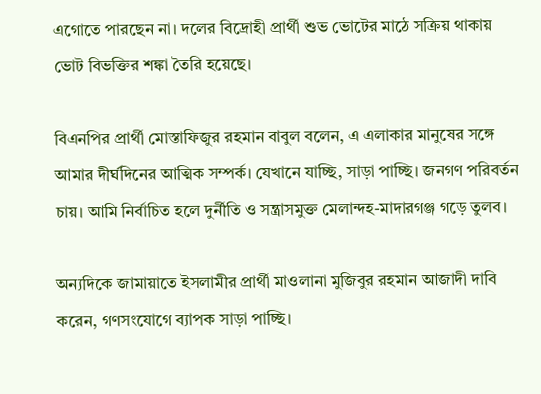এগোতে পারছেন না। দলের বিদ্রোহী প্রার্থী শুভ ভোটের মাঠে সক্রিয় থাকায় ভোট বিভক্তির শঙ্কা তৈরি হয়েছে।

বিএনপির প্রার্থী মোস্তাফিজুর রহমান বাবুল বলেন, এ এলাকার মানুষের সঙ্গে আমার দীর্ঘদিনের আত্মিক সম্পর্ক। যেখানে যাচ্ছি, সাড়া পাচ্ছি। জনগণ পরিবর্তন চায়। আমি নির্বাচিত হলে দুর্নীতি ও সন্ত্রাসমুক্ত মেলান্দহ-মাদারগঞ্জ গড়ে তুলব।

অন্যদিকে জামায়াতে ইসলামীর প্রার্থী মাওলানা মুজিবুর রহমান আজাদী দাবি করেন, গণসংযোগে ব্যাপক সাড়া পাচ্ছি।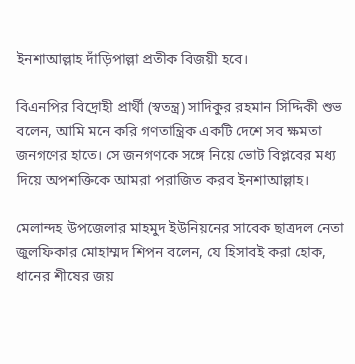ইনশাআল্লাহ দাঁড়িপাল্লা প্রতীক বিজয়ী হবে।

বিএনপির বিদ্রোহী প্রার্থী (স্বতন্ত্র) সাদিকুর রহমান সিদ্দিকী শুভ বলেন, আমি মনে করি গণতান্ত্রিক একটি দেশে সব ক্ষমতা জনগণের হাতে। সে জনগণকে সঙ্গে নিয়ে ভোট বিপ্লবের মধ্য দিয়ে অপশক্তিকে আমরা পরাজিত করব ইনশাআল্লাহ।

মেলান্দহ উপজেলার মাহমুদ ইউনিয়নের সাবেক ছাত্রদল নেতা জুলফিকার মোহাম্মদ শিপন বলেন, যে হিসাবই করা হোক, ধানের শীষের জয়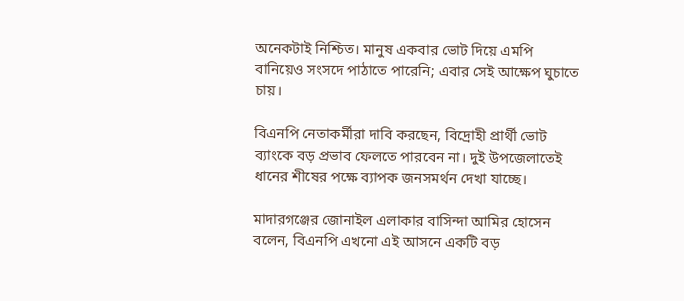অনেকটাই নিশ্চিত। মানুষ একবার ভোট দিয়ে এমপি বানিয়েও সংসদে পাঠাতে পারেনি; এবার সেই আক্ষেপ ঘুচাতে চায়।

বিএনপি নেতাকর্মীরা দাবি করছেন, বিদ্রোহী প্রার্থী ভোট ব্যাংকে বড় প্রভাব ফেলতে পারবেন না। দুই উপজেলাতেই ধানের শীষের পক্ষে ব্যাপক জনসমর্থন দেখা যাচ্ছে।

মাদারগঞ্জের জোনাইল এলাকার বাসিন্দা আমির হোসেন বলেন, বিএনপি এখনো এই আসনে একটি বড়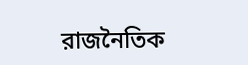রাজনৈতিক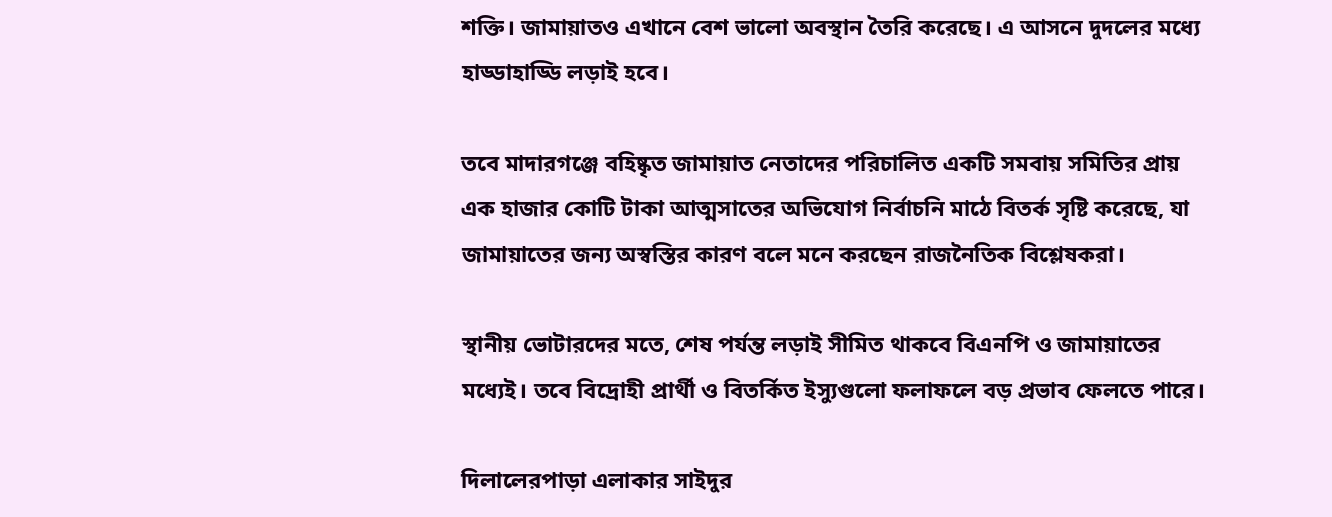শক্তি। জামায়াতও এখানে বেশ ভালো অবস্থান তৈরি করেছে। এ আসনে দুদলের মধ্যে হাড্ডাহাড্ডি লড়াই হবে।

তবে মাদারগঞ্জে বহিষ্কৃত জামায়াত নেতাদের পরিচালিত একটি সমবায় সমিতির প্রায় এক হাজার কোটি টাকা আত্মসাতের অভিযোগ নির্বাচনি মাঠে বিতর্ক সৃষ্টি করেছে, যা জামায়াতের জন্য অস্বস্তির কারণ বলে মনে করছেন রাজনৈতিক বিশ্লেষকরা।

স্থানীয় ভোটারদের মতে, শেষ পর্যন্ত লড়াই সীমিত থাকবে বিএনপি ও জামায়াতের মধ্যেই। তবে বিদ্রোহী প্রার্থী ও বিতর্কিত ইস্যুগুলো ফলাফলে বড় প্রভাব ফেলতে পারে।

দিলালেরপাড়া এলাকার সাইদুর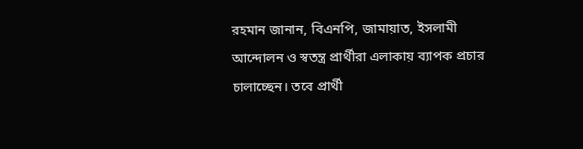রহমান জানান, বিএনপি, জামায়াত, ইসলামী আন্দোলন ও স্বতন্ত্র প্রার্থীরা এলাকায় ব্যাপক প্রচার চালাচ্ছেন। তবে প্রার্থী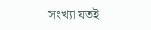সংখ্যা যতই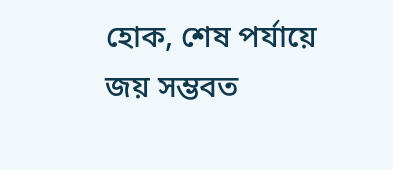হোক, শেষ পর্যায়ে জয় সম্ভবত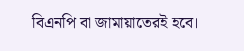বিএনপি বা জামায়াতেরই হবে।